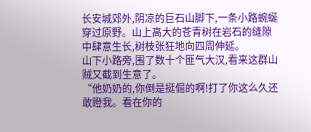长安城郊外,阴凉的巨石山脚下,一条小路蜿蜒穿过原野。山上高大的苍青树在岩石的缝隙中肆意生长,树枝张狂地向四周伸延。
山下小路旁,围了数十个匪气大汉,看来这群山贼又截到生意了。
“他奶奶的,你倒是挺倔的啊!打了你这么久还敢瞪我。看在你的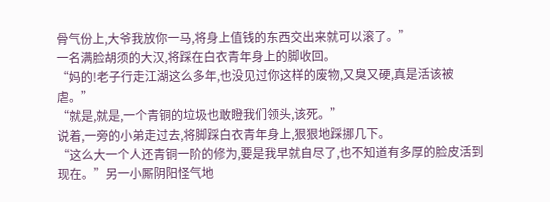骨气份上,大爷我放你一马,将身上值钱的东西交出来就可以滚了。”
一名满脸胡须的大汉,将踩在白衣青年身上的脚收回。
“妈的!老子行走江湖这么多年,也没见过你这样的废物,又臭又硬,真是活该被虐。”
“就是,就是,一个青铜的垃圾也敢瞪我们领头,该死。”
说着,一旁的小弟走过去,将脚踩白衣青年身上,狠狠地踩挪几下。
“这么大一个人还青铜一阶的修为,要是我早就自尽了,也不知道有多厚的脸皮活到现在。”另一小厮阴阳怪气地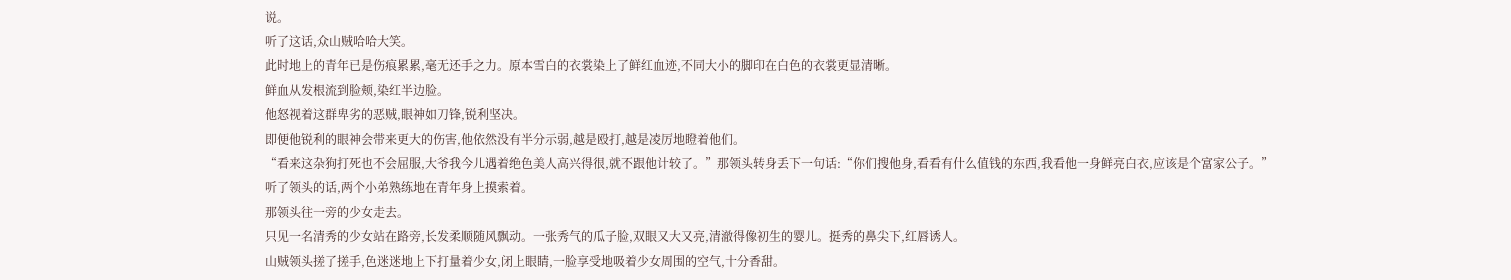说。
听了这话,众山贼哈哈大笑。
此时地上的青年已是伤痕累累,毫无还手之力。原本雪白的衣裳染上了鲜红血迹,不同大小的脚印在白色的衣裳更显清晰。
鲜血从发根流到脸颊,染红半边脸。
他怒视着这群卑劣的恶贼,眼神如刀锋,锐利坚决。
即便他锐利的眼神会带来更大的伤害,他依然没有半分示弱,越是殴打,越是凌厉地瞪着他们。
“看来这杂狗打死也不会屈服,大爷我今儿遇着绝色美人高兴得很,就不跟他计较了。”那领头转身丢下一句话:“你们搜他身,看看有什么值钱的东西,我看他一身鲜亮白衣,应该是个富家公子。”
听了领头的话,两个小弟熟练地在青年身上摸索着。
那领头往一旁的少女走去。
只见一名清秀的少女站在路旁,长发柔顺随风飘动。一张秀气的瓜子脸,双眼又大又亮,清澈得像初生的婴儿。挺秀的鼻尖下,红唇诱人。
山贼领头搓了搓手,色迷迷地上下打量着少女,闭上眼睛,一脸享受地吸着少女周围的空气,十分香甜。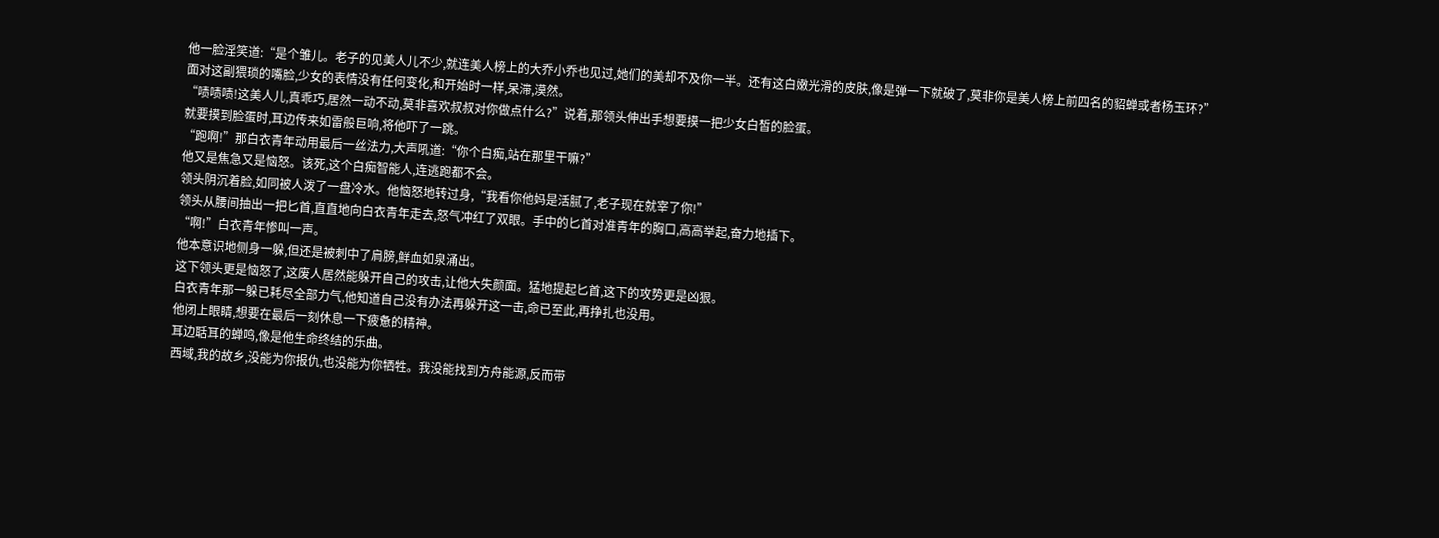他一脸淫笑道:“是个雏儿。老子的见美人儿不少,就连美人榜上的大乔小乔也见过,她们的美却不及你一半。还有这白嫩光滑的皮肤,像是弹一下就破了,莫非你是美人榜上前四名的貂蝉或者杨玉环?”
面对这副猥琐的嘴脸,少女的表情没有任何变化,和开始时一样,呆滞,漠然。
“啧啧啧!这美人儿,真乖巧,居然一动不动,莫非喜欢叔叔对你做点什么?”说着,那领头伸出手想要摸一把少女白皙的脸蛋。
就要摸到脸蛋时,耳边传来如雷般巨响,将他吓了一跳。
“跑啊!”那白衣青年动用最后一丝法力,大声吼道:“你个白痴,站在那里干嘛?”
他又是焦急又是恼怒。该死,这个白痴智能人,连逃跑都不会。
领头阴沉着脸,如同被人泼了一盘冷水。他恼怒地转过身,“我看你他妈是活腻了,老子现在就宰了你!”
领头从腰间抽出一把匕首,直直地向白衣青年走去,怒气冲红了双眼。手中的匕首对准青年的胸口,高高举起,奋力地插下。
“啊!”白衣青年惨叫一声。
他本意识地侧身一躲,但还是被刺中了肩膀,鲜血如泉涌出。
这下领头更是恼怒了,这废人居然能躲开自己的攻击,让他大失颜面。猛地提起匕首,这下的攻势更是凶狠。
白衣青年那一躲已耗尽全部力气,他知道自己没有办法再躲开这一击,命已至此,再挣扎也没用。
他闭上眼睛,想要在最后一刻休息一下疲惫的精神。
耳边聒耳的蝉鸣,像是他生命终结的乐曲。
西域,我的故乡,没能为你报仇,也没能为你牺牲。我没能找到方舟能源,反而带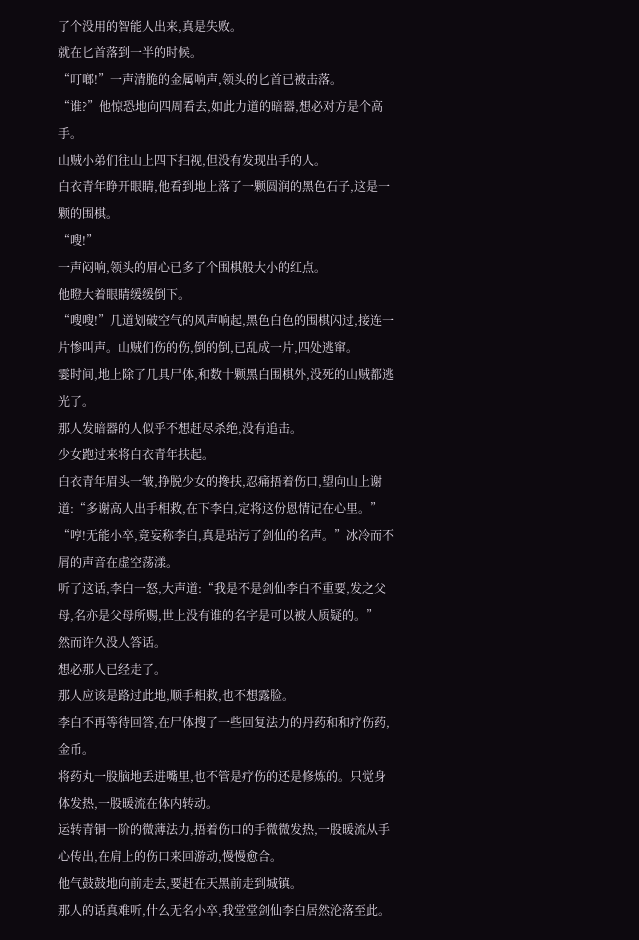了个没用的智能人出来,真是失败。
就在匕首落到一半的时候。
“叮啷!”一声清脆的金属响声,领头的匕首已被击落。
“谁?”他惊恐地向四周看去,如此力道的暗器,想必对方是个高手。
山贼小弟们往山上四下扫视,但没有发现出手的人。
白衣青年睁开眼睛,他看到地上落了一颗圆润的黑色石子,这是一颗的围棋。
“嗖!”
一声闷响,领头的眉心已多了个围棋般大小的红点。
他瞪大着眼睛缓缓倒下。
“嗖嗖!”几道划破空气的风声响起,黑色白色的围棋闪过,接连一片惨叫声。山贼们伤的伤,倒的倒,已乱成一片,四处逃窜。
霎时间,地上除了几具尸体,和数十颗黑白围棋外,没死的山贼都逃光了。
那人发暗器的人似乎不想赶尽杀绝,没有追击。
少女跑过来将白衣青年扶起。
白衣青年眉头一皱,挣脱少女的搀扶,忍痛捂着伤口,望向山上谢道:“多谢高人出手相救,在下李白,定将这份恩情记在心里。”
“哼!无能小卒,竟妄称李白,真是玷污了剑仙的名声。”冰冷而不屑的声音在虚空荡漾。
听了这话,李白一怒,大声道:“我是不是剑仙李白不重要,发之父母,名亦是父母所赐,世上没有谁的名字是可以被人质疑的。”
然而许久没人答话。
想必那人已经走了。
那人应该是路过此地,顺手相救,也不想露脸。
李白不再等待回答,在尸体搜了一些回复法力的丹药和和疗伤药,金币。
将药丸一股脑地丢进嘴里,也不管是疗伤的还是修炼的。只觉身体发热,一股暖流在体内转动。
运转青铜一阶的微薄法力,捂着伤口的手微微发热,一股暖流从手心传出,在肩上的伤口来回游动,慢慢愈合。
他气鼓鼓地向前走去,要赶在天黑前走到城镇。
那人的话真难听,什么无名小卒,我堂堂剑仙李白居然沦落至此。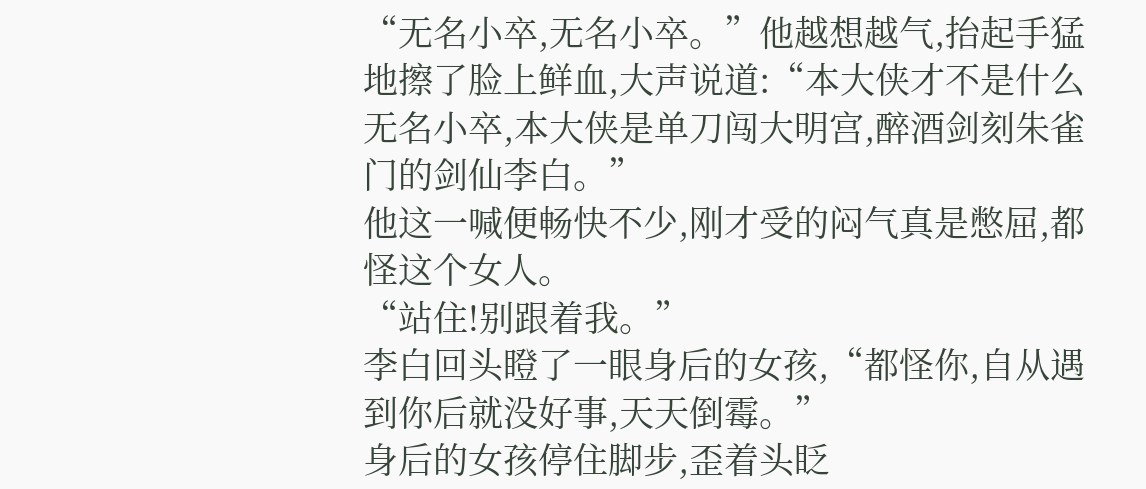“无名小卒,无名小卒。”他越想越气,抬起手猛地擦了脸上鲜血,大声说道:“本大侠才不是什么无名小卒,本大侠是单刀闯大明宫,醉酒剑刻朱雀门的剑仙李白。”
他这一喊便畅快不少,刚才受的闷气真是憋屈,都怪这个女人。
“站住!别跟着我。”
李白回头瞪了一眼身后的女孩,“都怪你,自从遇到你后就没好事,天天倒霉。”
身后的女孩停住脚步,歪着头眨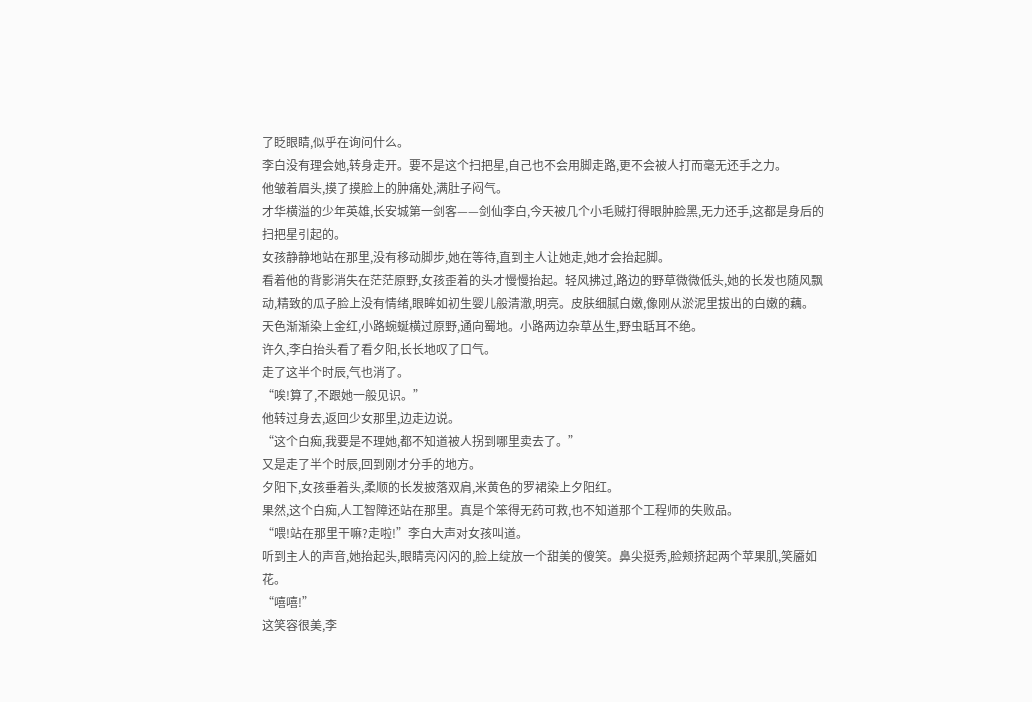了眨眼睛,似乎在询问什么。
李白没有理会她,转身走开。要不是这个扫把星,自己也不会用脚走路,更不会被人打而毫无还手之力。
他皱着眉头,摸了摸脸上的肿痛处,满肚子闷气。
才华横溢的少年英雄,长安城第一剑客——剑仙李白,今天被几个小毛贼打得眼肿脸黑,无力还手,这都是身后的扫把星引起的。
女孩静静地站在那里,没有移动脚步,她在等待,直到主人让她走,她才会抬起脚。
看着他的背影消失在茫茫原野,女孩歪着的头才慢慢抬起。轻风拂过,路边的野草微微低头,她的长发也随风飘动,精致的瓜子脸上没有情绪,眼眸如初生婴儿般清澈,明亮。皮肤细腻白嫩,像刚从淤泥里拔出的白嫩的藕。
天色渐渐染上金红,小路蜿蜒横过原野,通向蜀地。小路两边杂草丛生,野虫聒耳不绝。
许久,李白抬头看了看夕阳,长长地叹了口气。
走了这半个时辰,气也消了。
“唉!算了,不跟她一般见识。”
他转过身去,返回少女那里,边走边说。
“这个白痴,我要是不理她,都不知道被人拐到哪里卖去了。”
又是走了半个时辰,回到刚才分手的地方。
夕阳下,女孩垂着头,柔顺的长发披落双肩,米黄色的罗裙染上夕阳红。
果然,这个白痴,人工智障还站在那里。真是个笨得无药可救,也不知道那个工程师的失败品。
“喂!站在那里干嘛?走啦!”李白大声对女孩叫道。
听到主人的声音,她抬起头,眼睛亮闪闪的,脸上绽放一个甜美的傻笑。鼻尖挺秀,脸颊挤起两个苹果肌,笑靥如花。
“嘻嘻!”
这笑容很美,李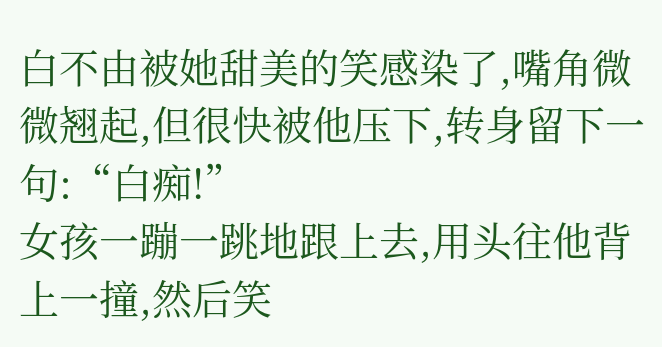白不由被她甜美的笑感染了,嘴角微微翘起,但很快被他压下,转身留下一句:“白痴!”
女孩一蹦一跳地跟上去,用头往他背上一撞,然后笑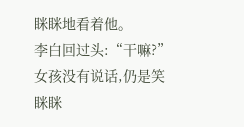眯眯地看着他。
李白回过头:“干嘛?”
女孩没有说话,仍是笑眯眯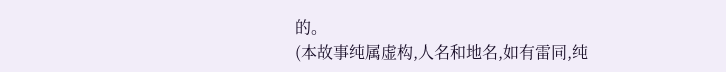的。
(本故事纯属虚构,人名和地名,如有雷同,纯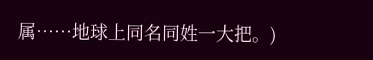属……地球上同名同姓一大把。)